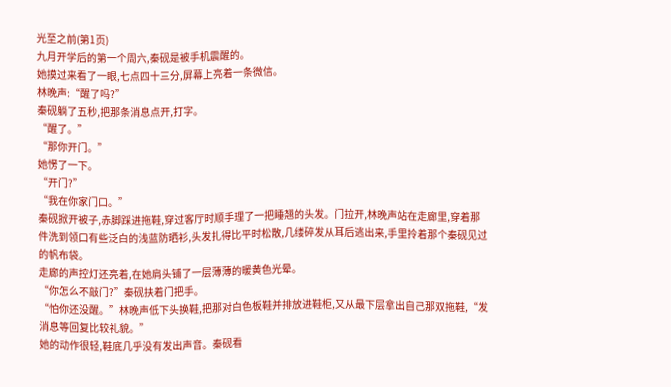光至之前(第1页)
九月开学后的第一个周六,秦砚是被手机震醒的。
她摸过来看了一眼,七点四十三分,屏幕上亮着一条微信。
林晚声:“醒了吗?”
秦砚躺了五秒,把那条消息点开,打字。
“醒了。”
“那你开门。”
她愣了一下。
“开门?”
“我在你家门口。”
秦砚掀开被子,赤脚踩进拖鞋,穿过客厅时顺手理了一把睡翘的头发。门拉开,林晚声站在走廊里,穿着那件洗到领口有些泛白的浅蓝防晒衫,头发扎得比平时松散,几缕碎发从耳后逃出来,手里拎着那个秦砚见过的帆布袋。
走廊的声控灯还亮着,在她肩头铺了一层薄薄的暖黄色光晕。
“你怎么不敲门?”秦砚扶着门把手。
“怕你还没醒。”林晚声低下头换鞋,把那对白色板鞋并排放进鞋柜,又从最下层拿出自己那双拖鞋,“发消息等回复比较礼貌。”
她的动作很轻,鞋底几乎没有发出声音。秦砚看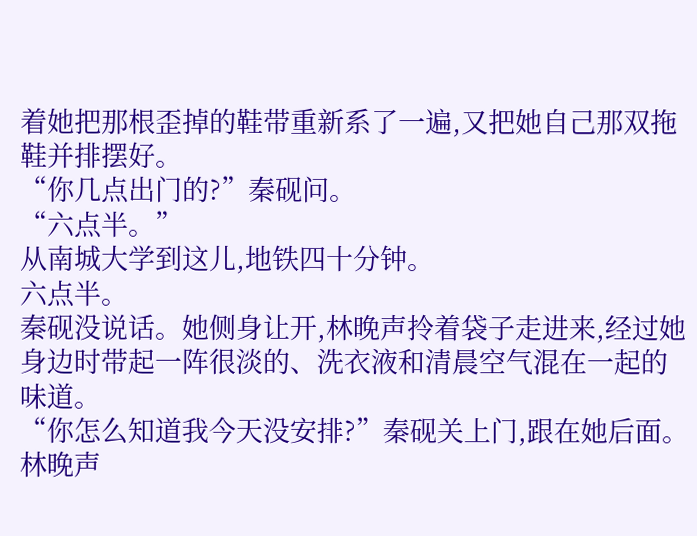着她把那根歪掉的鞋带重新系了一遍,又把她自己那双拖鞋并排摆好。
“你几点出门的?”秦砚问。
“六点半。”
从南城大学到这儿,地铁四十分钟。
六点半。
秦砚没说话。她侧身让开,林晚声拎着袋子走进来,经过她身边时带起一阵很淡的、洗衣液和清晨空气混在一起的味道。
“你怎么知道我今天没安排?”秦砚关上门,跟在她后面。
林晚声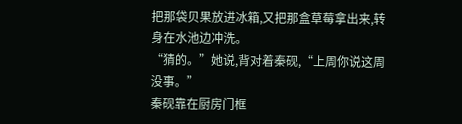把那袋贝果放进冰箱,又把那盒草莓拿出来,转身在水池边冲洗。
“猜的。”她说,背对着秦砚,“上周你说这周没事。”
秦砚靠在厨房门框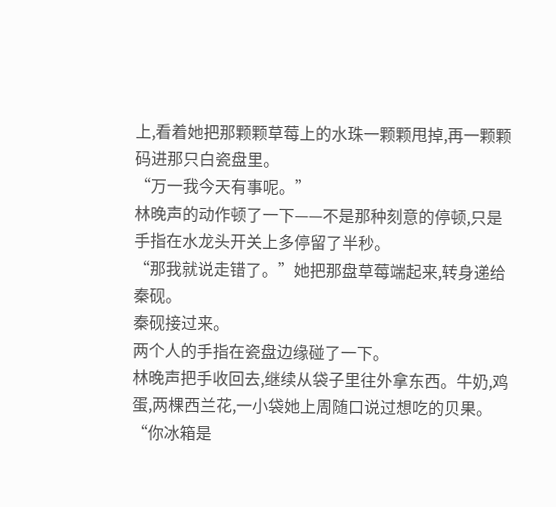上,看着她把那颗颗草莓上的水珠一颗颗甩掉,再一颗颗码进那只白瓷盘里。
“万一我今天有事呢。”
林晚声的动作顿了一下——不是那种刻意的停顿,只是手指在水龙头开关上多停留了半秒。
“那我就说走错了。”她把那盘草莓端起来,转身递给秦砚。
秦砚接过来。
两个人的手指在瓷盘边缘碰了一下。
林晚声把手收回去,继续从袋子里往外拿东西。牛奶,鸡蛋,两棵西兰花,一小袋她上周随口说过想吃的贝果。
“你冰箱是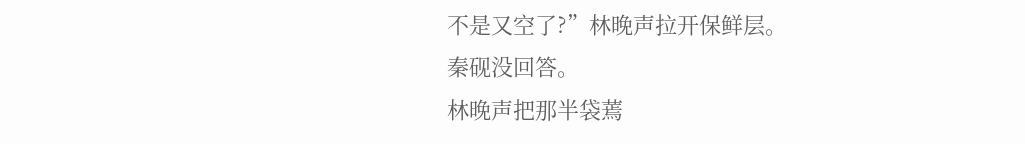不是又空了?”林晚声拉开保鲜层。
秦砚没回答。
林晚声把那半袋蔫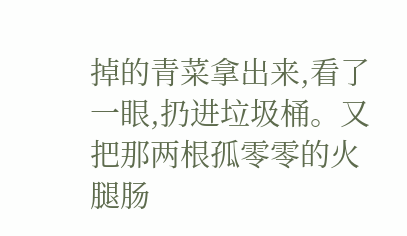掉的青菜拿出来,看了一眼,扔进垃圾桶。又把那两根孤零零的火腿肠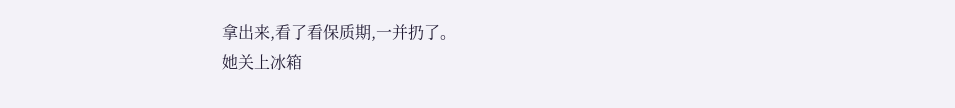拿出来,看了看保质期,一并扔了。
她关上冰箱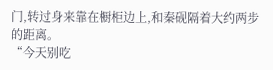门,转过身来靠在橱柜边上,和秦砚隔着大约两步的距离。
“今天别吃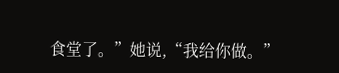食堂了。”她说,“我给你做。”